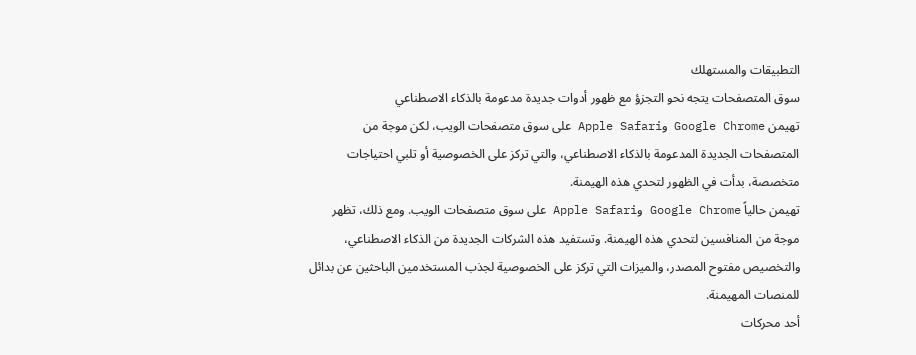التطبيقات والمستهلك
سوق المتصفحات يتجه نحو التجزؤ مع ظهور أدوات جديدة مدعومة بالذكاء الاصطناعي
تهيمن Google Chrome وApple Safari على سوق متصفحات الويب، لكن موجة من المتصفحات الجديدة المدعومة بالذكاء الاصطناعي، والتي تركز على الخصوصية أو تلبي احتياجات متخصصة، بدأت في الظهور لتحدي هذه الهيمنة.
تهيمن حالياً Google Chrome وApple Safari على سوق متصفحات الويب. ومع ذلك، تظهر موجة من المنافسين لتحدي هذه الهيمنة. وتستفيد هذه الشركات الجديدة من الذكاء الاصطناعي، والتخصيص مفتوح المصدر، والميزات التي تركز على الخصوصية لجذب المستخدمين الباحثين عن بدائل للمنصات المهيمنة.
أحد محركات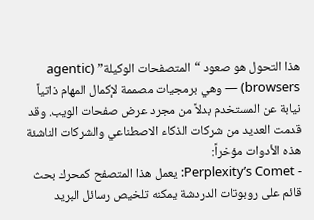هذا التحول هو صعود “المتصفحات الوكيلة” (agentic browsers) — وهي برمجيات مصممة لإكمال المهام ذاتياً نيابة عن المستخدم بدلاً من مجرد عرض صفحات الويب. وقد قدمت العديد من شركات الذكاء الاصطناعي والشركات الناشئة هذه الأدوات مؤخراً:
- Perplexity’s Comet: يعمل هذا المتصفح كمحرك بحث قائم على روبوتات الدردشة يمكنه تلخيص رسائل البريد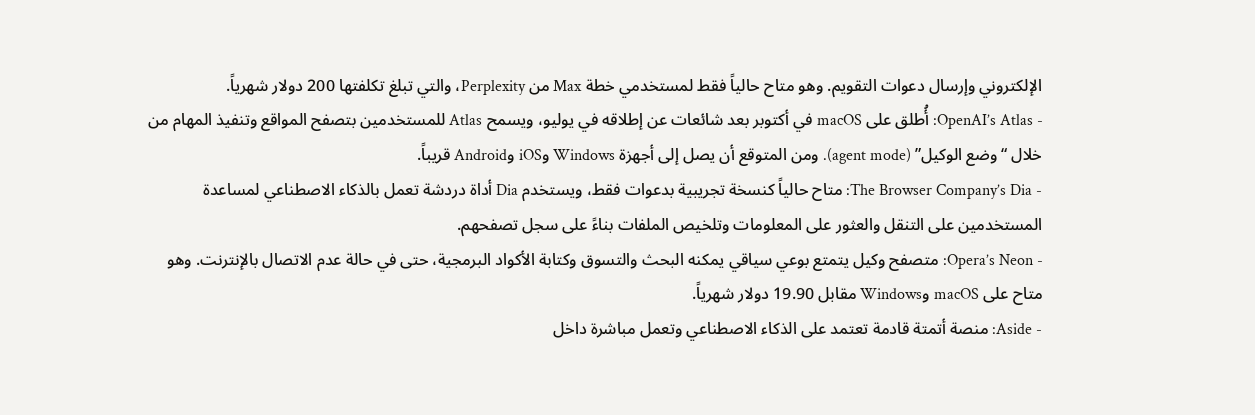الإلكتروني وإرسال دعوات التقويم. وهو متاح حالياً فقط لمستخدمي خطة Max من Perplexity، والتي تبلغ تكلفتها 200 دولار شهرياً.
- OpenAI’s Atlas: أُطلق على macOS في أكتوبر بعد شائعات عن إطلاقه في يوليو، ويسمح Atlas للمستخدمين بتصفح المواقع وتنفيذ المهام من خلال “وضع الوكيل” (agent mode). ومن المتوقع أن يصل إلى أجهزة Windows وiOS وAndroid قريباً.
- The Browser Company’s Dia: متاح حالياً كنسخة تجريبية بدعوات فقط، ويستخدم Dia أداة دردشة تعمل بالذكاء الاصطناعي لمساعدة المستخدمين على التنقل والعثور على المعلومات وتلخيص الملفات بناءً على سجل تصفحهم.
- Opera’s Neon: متصفح وكيل يتمتع بوعي سياقي يمكنه البحث والتسوق وكتابة الأكواد البرمجية، حتى في حالة عدم الاتصال بالإنترنت. وهو متاح على macOS وWindows مقابل 19.90 دولار شهرياً.
- Aside: منصة أتمتة قادمة تعتمد على الذكاء الاصطناعي وتعمل مباشرة داخل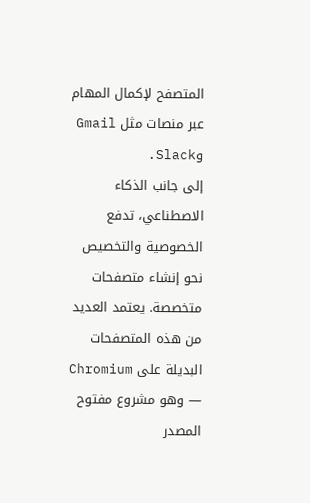المتصفح لإكمال المهام عبر منصات مثل Gmail وSlack.
إلى جانب الذكاء الاصطناعي، تدفع الخصوصية والتخصيص نحو إنشاء متصفحات متخصصة. يعتمد العديد من هذه المتصفحات البديلة على Chromium — وهو مشروع مفتوح المصدر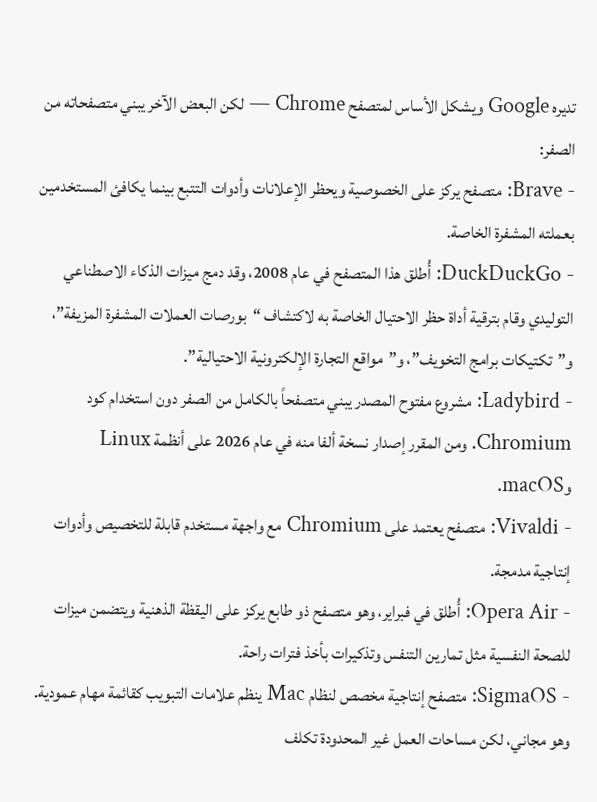تديره Google ويشكل الأساس لمتصفح Chrome — لكن البعض الآخر يبني متصفحاته من الصفر:
- Brave: متصفح يركز على الخصوصية ويحظر الإعلانات وأدوات التتبع بينما يكافئ المستخدمين بعملته المشفرة الخاصة.
- DuckDuckGo: أُطلق هذا المتصفح في عام 2008، وقد دمج ميزات الذكاء الاصطناعي التوليدي وقام بترقية أداة حظر الاحتيال الخاصة به لاكتشاف “بورصات العملات المشفرة المزيفة”، و”تكتيكات برامج التخويف”، و”مواقع التجارة الإلكترونية الاحتيالية”.
- Ladybird: مشروع مفتوح المصدر يبني متصفحاً بالكامل من الصفر دون استخدام كود Chromium. ومن المقرر إصدار نسخة ألفا منه في عام 2026 على أنظمة Linux وmacOS.
- Vivaldi: متصفح يعتمد على Chromium مع واجهة مستخدم قابلة للتخصيص وأدوات إنتاجية مدمجة.
- Opera Air: أُطلق في فبراير، وهو متصفح ذو طابع يركز على اليقظة الذهنية ويتضمن ميزات للصحة النفسية مثل تمارين التنفس وتذكيرات بأخذ فترات راحة.
- SigmaOS: متصفح إنتاجية مخصص لنظام Mac ينظم علامات التبويب كقائمة مهام عمودية. وهو مجاني، لكن مساحات العمل غير المحدودة تكلف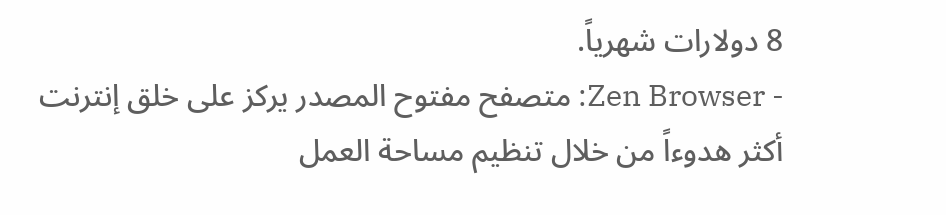8 دولارات شهرياً.
- Zen Browser: متصفح مفتوح المصدر يركز على خلق إنترنت أكثر هدوءاً من خلال تنظيم مساحة العمل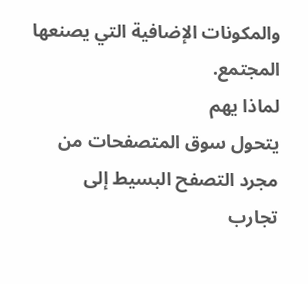والمكونات الإضافية التي يصنعها المجتمع.
لماذا يهم
يتحول سوق المتصفحات من مجرد التصفح البسيط إلى تجارب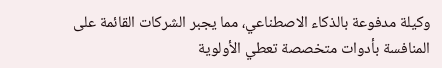وكيلة مدفوعة بالذكاء الاصطناعي، مما يجبر الشركات القائمة على المنافسة بأدوات متخصصة تعطي الأولوية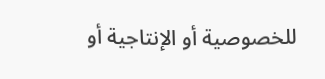للخصوصية أو الإنتاجية أو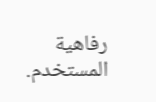رفاهية المستخدم.